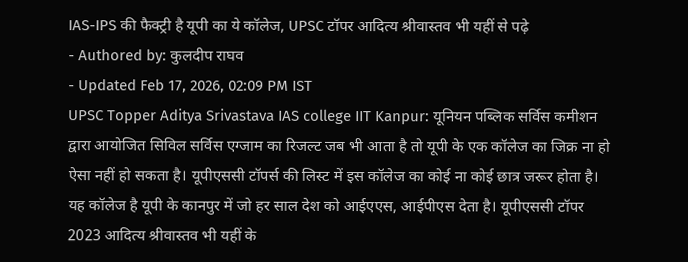IAS-IPS की फैक्ट्री है यूपी का ये कॉलेज, UPSC टॉपर आदित्य श्रीवास्तव भी यहीं से पढ़े
- Authored by: कुलदीप राघव
- Updated Feb 17, 2026, 02:09 PM IST
UPSC Topper Aditya Srivastava IAS college IIT Kanpur: यूनियन पब्लिक सर्विस कमीशन द्वारा आयोजित सिविल सर्विस एग्जाम का रिजल्ट जब भी आता है तो यूपी के एक कॉलेज का जिक्र ना हो ऐसा नहीं हो सकता है। यूपीएससी टॉपर्स की लिस्ट में इस कॉलेज का कोई ना कोई छात्र जरूर होता है। यह कॉलेज है यूपी के कानपुर में जो हर साल देश को आईएएस, आईपीएस देता है। यूपीएससी टॉपर 2023 आदित्य श्रीवास्तव भी यहीं के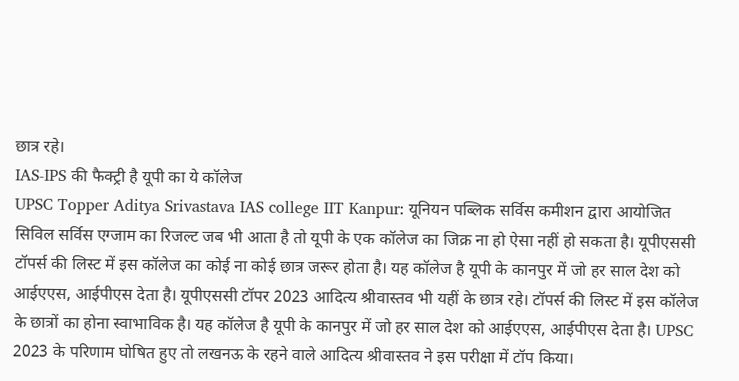छात्र रहे।
IAS-IPS की फैक्ट्री है यूपी का ये कॉलेज
UPSC Topper Aditya Srivastava IAS college IIT Kanpur: यूनियन पब्लिक सर्विस कमीशन द्वारा आयोजित सिविल सर्विस एग्जाम का रिजल्ट जब भी आता है तो यूपी के एक कॉलेज का जिक्र ना हो ऐसा नहीं हो सकता है। यूपीएससी टॉपर्स की लिस्ट में इस कॉलेज का कोई ना कोई छात्र जरूर होता है। यह कॉलेज है यूपी के कानपुर में जो हर साल देश को आईएएस, आईपीएस देता है। यूपीएससी टॉपर 2023 आदित्य श्रीवास्तव भी यहीं के छात्र रहे। टॉपर्स की लिस्ट में इस कॉलेज के छात्रों का होना स्वाभाविक है। यह कॉलेज है यूपी के कानपुर में जो हर साल देश को आईएएस, आईपीएस देता है। UPSC 2023 के परिणाम घोषित हुए तो लखनऊ के रहने वाले आदित्य श्रीवास्तव ने इस परीक्षा में टॉप किया।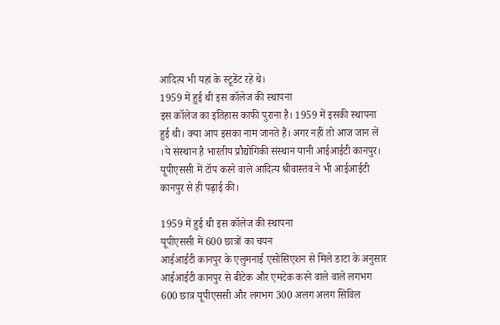आदित्य भी यहां के स्टूडेंट रहे थे।
1959 में हुई थी इस कॉलेज की स्थापना
इस कॉलेज का इतिहास काफी पुराना है। 1959 में इसकी स्थापना हुई थी। क्या आप इसका नाम जानते हैं। अगर नहीं तो आज जान लें ।ये संस्थान है भारतीय प्रौद्योगिकी संस्थान यानी आईआईटी कानपुर। यूपीएससी में टॉप करने वाले आदित्य श्रीवास्तव ने भी आईआईटी कानपुर से ही पढ़ाई की।

1959 में हुई थी इस कॉलेज की स्थापना
यूपीएससी में 600 छात्रों का चयन
आईआईटी कानपुर के एलुमनाई एसोसिएशन से मिले डाटा के अनुसार आईआईटी कानपुर से बीटेक और एमटेक करने वाले वाले लगभग 600 छात्र यूपीएससी और लगभग 300 अलग अलग सिविल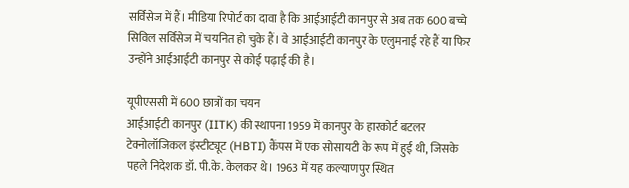सर्विसेज में हैं। मीडिया रिपोर्ट का दावा है कि आईआईटी कानपुर से अब तक 600 बच्चे सिविल सर्विसेज में चयनित हो चुके हैं। वे आईआईटी कानपुर के एलुमनाई रहे हैं या फिर उन्होंने आईआईटी कानपुर से कोई पढ़ाई की है।

यूपीएससी में 600 छात्रों का चयन
आईआईटी कानपुर (IITK) की स्थापना 1959 में कानपुर के हारकोर्ट बटलर टेक्नोलॉजिकल इंस्टीट्यूट (HBTI) कैंपस में एक सोसायटी के रूप में हुई थी, जिसके पहले निदेशक डॉ. पी.के. केलकर थे। 1963 में यह कल्याणपुर स्थित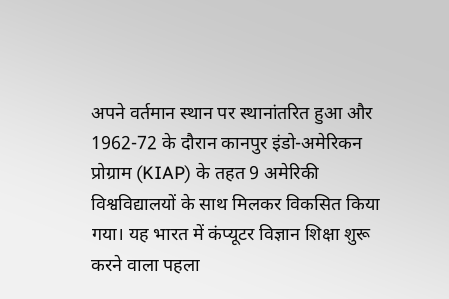अपने वर्तमान स्थान पर स्थानांतरित हुआ और 1962-72 के दौरान कानपुर इंडो-अमेरिकन प्रोग्राम (KIAP) के तहत 9 अमेरिकी विश्वविद्यालयों के साथ मिलकर विकसित किया गया। यह भारत में कंप्यूटर विज्ञान शिक्षा शुरू करने वाला पहला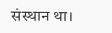संस्थान था।